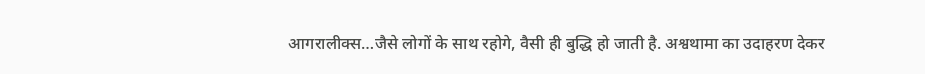आगरालीक्स…जैसे लोगों के साथ रहोगे, वैसी ही बुद्धि हो जाती है. अश्वथामा का उदाहरण देकर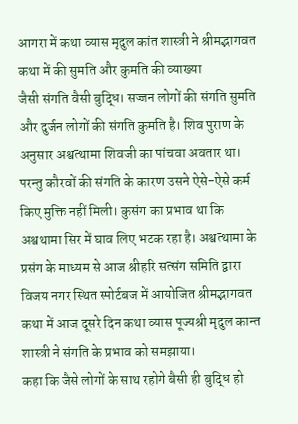आगरा में कथा व्यास मृदुल कांत शास्त्री ने श्रीमद्भागवत कथा में की सुमति और कुमति की व्याख्या
जैसी संगति वैसी बुद्धि। सज्जन लोगों की संगति सुमति और दुर्जन लोगों की संगति कुमति है। शिव पुराण के अनुसार अश्वत्थामा शिवजी का पांचवा अवतार था। परन्तु कौरवों की संगति के कारण उसने ऐसे-ऐसे कर्म किए मुक्ति नहीं मिली। कुसंग का प्रभाव था कि अश्वथामा सिर में घाव लिए भटक रहा है। अश्वत्थामा के प्रसंग के माध्यम से आज श्रीहरि सत्संग समिति द्वारा विजय नगर स्थित स्पोर्टबज में आयोजित श्रीमद्भागवत कथा में आज दूसरे दिन कथा व्यास पूज्यश्री मृदुल कान्त शास्त्री ने संगति के प्रभाव को समझाया।
कहा कि जैसे लोगों के साथ रहोगे बैसी ही बुद्धि हो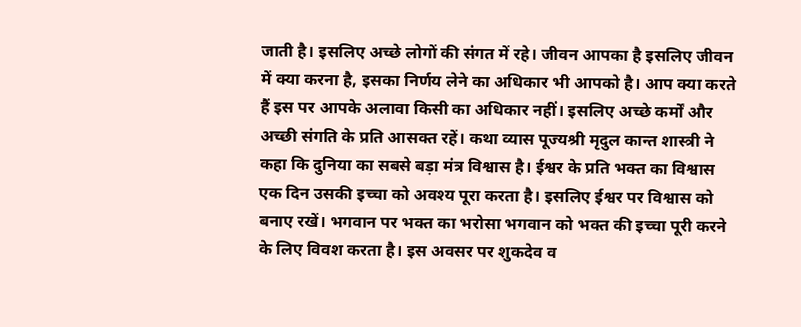जाती है। इसलिए अच्छे लोगों की संगत में रहे। जीवन आपका है इसलिए जीवन में क्या करना है, इसका निर्णय लेने का अधिकार भी आपको है। आप क्या करते हैं इस पर आपके अलावा किसी का अधिकार नहीं। इसलिए अच्छे कर्मों और अच्छी संगति के प्रति आसक्त रहें। कथा व्यास पूज्यश्री मृदुल कान्त शास्त्री ने कहा कि दुनिया का सबसे बड़ा मंत्र विश्वास है। ईश्वर के प्रति भक्त का विश्वास एक दिन उसकी इच्चा को अवश्य पूरा करता है। इसलिए ईश्वर पर विश्वास को बनाए रखें। भगवान पर भक्त का भरोसा भगवान को भक्त की इच्चा पूरी करने के लिए विवश करता है। इस अवसर पर शुकदेव व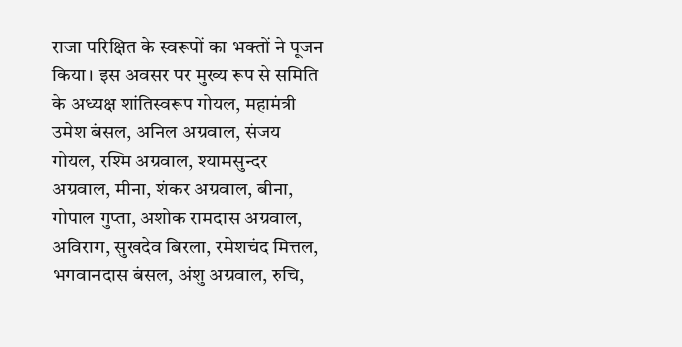राजा परिक्षित के स्वरूपों का भक्तों ने पूजन किया। इस अवसर पर मुख्य रूप से समिति के अध्यक्ष शांतिस्वरूप गोयल, महामंत्री उमेश बंसल, अनिल अग्रवाल, संजय गोयल, रश्मि अग्रवाल, श्यामसुन्दर अग्रवाल, मीना, शंकर अग्रवाल, बीना, गोपाल गुप्ता, अशोक रामदास अग्रवाल, अविराग, सुखदेव बिरला, रमेशचंद मित्तल, भगवानदास बंसल, अंशु अग्रवाल, रुचि,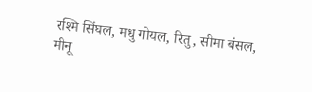रश्मि सिंघल, मधु गोयल, रितु, सीमा बंसल, मीनू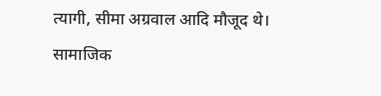त्यागी, सीमा अग्रवाल आदि मौजूद थे।
सामाजिक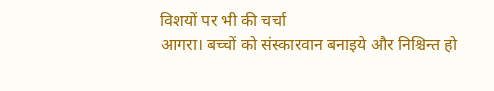विशयों पर भी की चर्चा
आगरा। बच्चों को संस्कारवान बनाइये और निश्चिन्त हो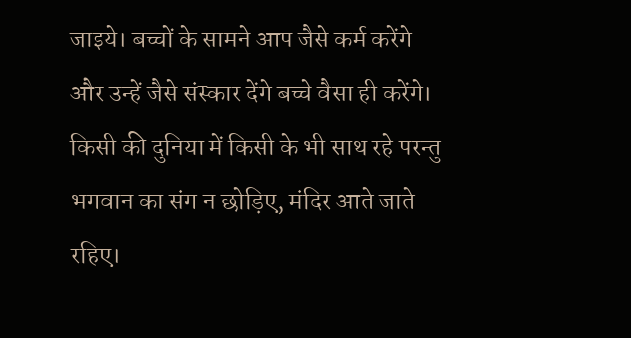जाइये। बच्चों के सामने आप जैसे कर्म करेंगे और उन्हें जैसे संस्कार देंगे बच्चे वैसा ही करेंगे। किसी की दुनिया में किसी के भी साथ रहे परन्तु भगवान का संग न छोड़िए, मंदिर आते जाते रहिए।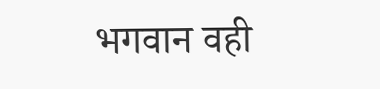भगवान वही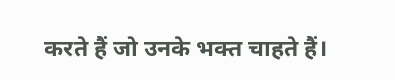करते हैं जो उनके भक्त चाहते हैं।